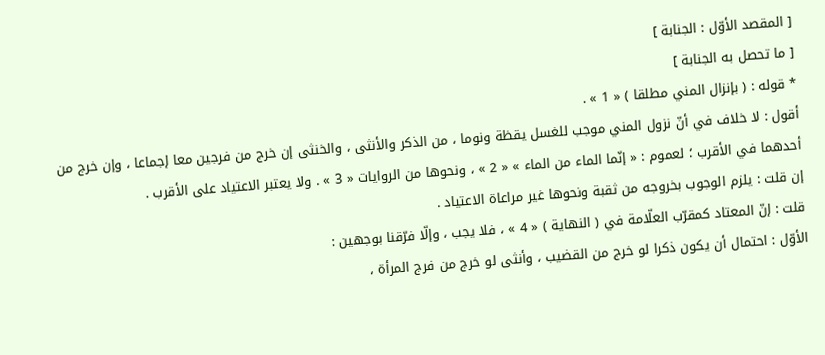[ المقصد الأوّل : الجنابة ]
[ ما تحصل به الجنابة ]
* قوله : ( بإنزال المني مطلقا ) « 1 » .
أقول : لا خلاف في أنّ نزول المني موجب للغسل يقظة ونوما ، من الذكر والأنثى ، والخنثى إن خرج من فرجين معا إجماعا ، وإن خرج من أحدهما في الأقرب ؛ لعموم : « إنّما الماء من الماء » « 2 » ، ونحوها من الروايات « 3 » . ولا يعتبر الاعتياد على الأقرب .
إن قلت : يلزم الوجوب بخروجه من ثقبة ونحوها غير مراعاة الاعتياد .
قلت : إنّ المعتاد كمقرّب العلّامة في ( النهاية ) « 4 » ، فلا يجب ، وإلّا فرّقنا بوجهين :
الأوّل : احتمال أن يكون ذكرا لو خرج من القضيب ، وأنثى لو خرج من فرج المرأة ،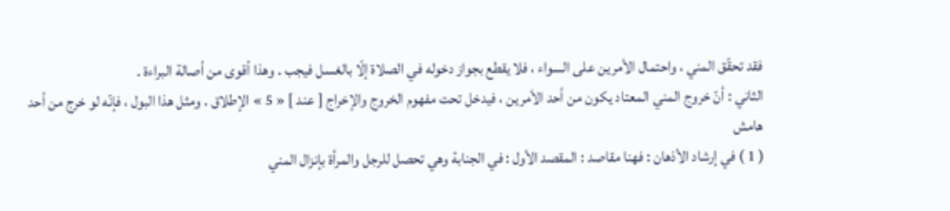فقد تحقّق المني ، واحتمال الأمرين على السواء ، فلا يقطع بجواز دخوله في الصلاة إلّا بالغسل فيجب . وهذا أقوى من أصالة البراءة .
الثاني : أنّ خروج المني المعتاد يكون من أحد الأمرين ، فيدخل تحت مفهوم الخروج والإخراج [ عند ] « 5 » الإطلاق . ومثل هذا البول ، فإنّه لو خرج من أحد
هامش
( 1 ) في إرشاد الأذهان : فهنا مقاصد : المقصد الأول : في الجنابة وهي تحصل للرجل والمرأة بإنزال المني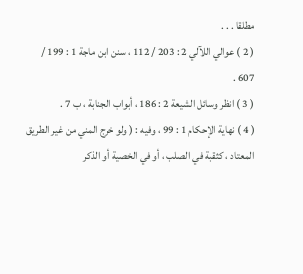مطلقا . . .
( 2 ) عوالي اللآلي 2 : 203 / 112 ، سنن ابن ماجة 1 : 199 / 607 .
( 3 ) انظر وسائل الشيعة 2 : 186 ، أبواب الجنابة ، ب 7 .
( 4 ) نهاية الإحكام 1 : 99 ، وفيه : ( ولو خرج المني من غير الطريق المعتاد ، كثقبة في الصلب ، أو في الخصية أو الذكر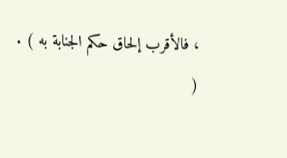، فالأقرب إلحاق حكم الجنابة به ) .
(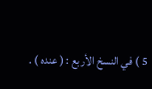5 ) في النسخ الأربع : ( عنده ) .